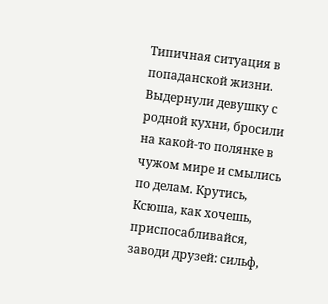Типичная ситуация в попаданской жизни. Выдернули девушку с родной кухни, бросили на какой-то полянке в чужом мире и смылись по делам. Крутись, Ксюша, как хочешь, приспосабливайся, заводи друзей: сильф,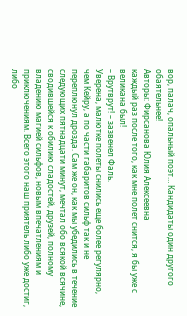вор, палач, опальный поэт… Кандидаты один другого обаятельнее!
Авторы: Фирсанова Юлия Алексеевна
каждый раз после того, как мне полет снится, я бы уже с великана был!
– Врутврут! – зазвенел Фаль.
Уверена, малютке полеты снились еще более регулярно, чем Кейру, а по части габаритов сильф так и не переплюнул дрозда. Сам же он, как мы убедились в течение следующих пятнадцати минут, мечтал обо всякой всячине, сводившейся к обилию сладостей, друзей, полному владению магией сильфов, новым впечатлениям и приключениям. Всего этого наш приятель либо уже достиг, либо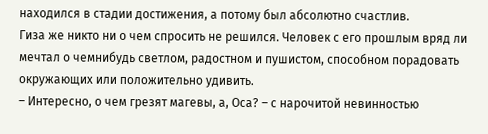находился в стадии достижения, а потому был абсолютно счастлив.
Гиза же никто ни о чем спросить не решился. Человек с его прошлым вряд ли мечтал о чемнибудь светлом, радостном и пушистом, способном порадовать окружающих или положительно удивить.
– Интересно, о чем грезят магевы, а, Оса? – с нарочитой невинностью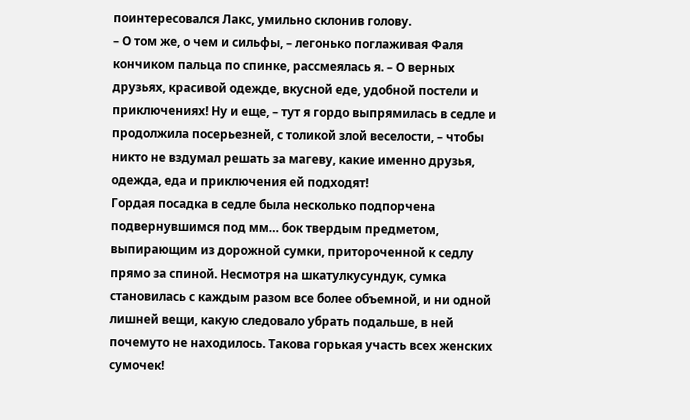поинтересовался Лакс, умильно склонив голову.
– О том же, о чем и сильфы, – легонько поглаживая Фаля кончиком пальца по спинке, рассмеялась я. – О верных друзьях, красивой одежде, вкусной еде, удобной постели и приключениях! Ну и еще, – тут я гордо выпрямилась в седле и продолжила посерьезней, с толикой злой веселости, – чтобы никто не вздумал решать за магеву, какие именно друзья, одежда, еда и приключения ей подходят!
Гордая посадка в седле была несколько подпорчена подвернувшимся под мм… бок твердым предметом, выпирающим из дорожной сумки, притороченной к седлу прямо за спиной. Несмотря на шкатулкусундук, сумка становилась с каждым разом все более объемной, и ни одной лишней вещи, какую следовало убрать подальше, в ней почемуто не находилось. Такова горькая участь всех женских сумочек!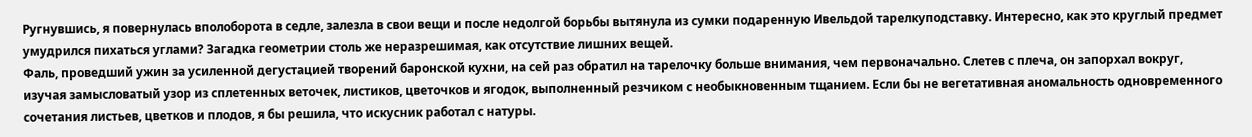Ругнувшись, я повернулась вполоборота в седле, залезла в свои вещи и после недолгой борьбы вытянула из сумки подаренную Ивельдой тарелкуподставку. Интересно, как это круглый предмет умудрился пихаться углами? Загадка геометрии столь же неразрешимая, как отсутствие лишних вещей.
Фаль, проведший ужин за усиленной дегустацией творений баронской кухни, на сей раз обратил на тарелочку больше внимания, чем первоначально. Слетев с плеча, он запорхал вокруг, изучая замысловатый узор из сплетенных веточек, листиков, цветочков и ягодок, выполненный резчиком с необыкновенным тщанием. Если бы не вегетативная аномальность одновременного сочетания листьев, цветков и плодов, я бы решила, что искусник работал с натуры.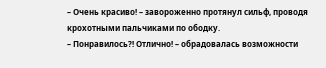– Очень красиво! – завороженно протянул сильф, проводя крохотными пальчиками по ободку.
– Понравилось?! Отлично! – обрадовалась возможности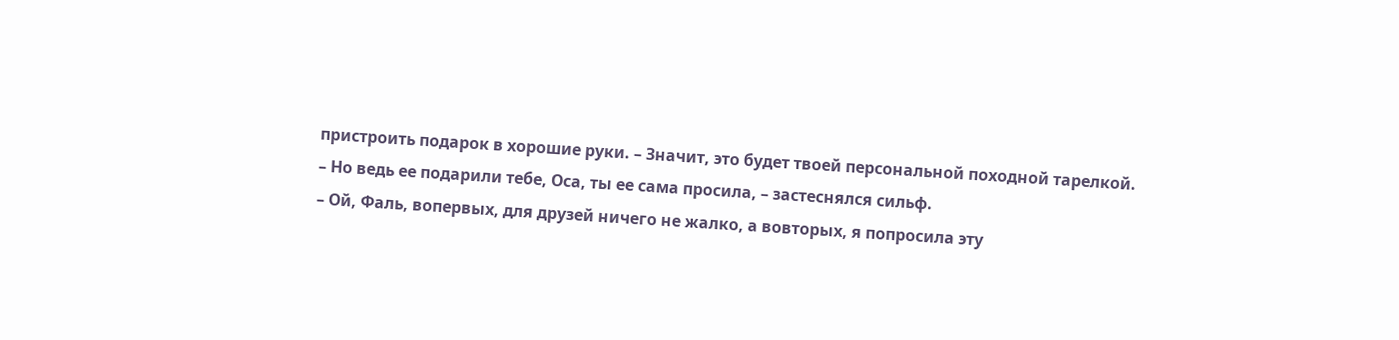пристроить подарок в хорошие руки. – Значит, это будет твоей персональной походной тарелкой.
– Но ведь ее подарили тебе, Оса, ты ее сама просила, – застеснялся сильф.
– Ой, Фаль, вопервых, для друзей ничего не жалко, а вовторых, я попросила эту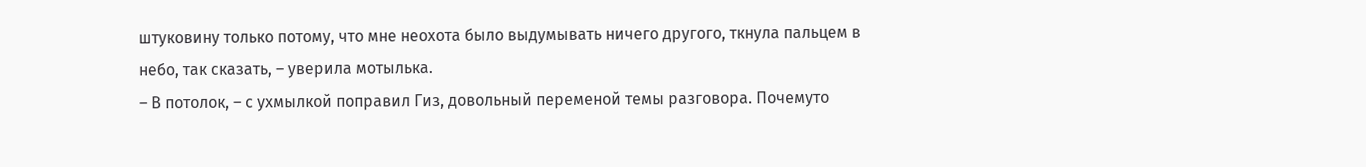штуковину только потому, что мне неохота было выдумывать ничего другого, ткнула пальцем в небо, так сказать, – уверила мотылька.
– В потолок, – с ухмылкой поправил Гиз, довольный переменой темы разговора. Почемуто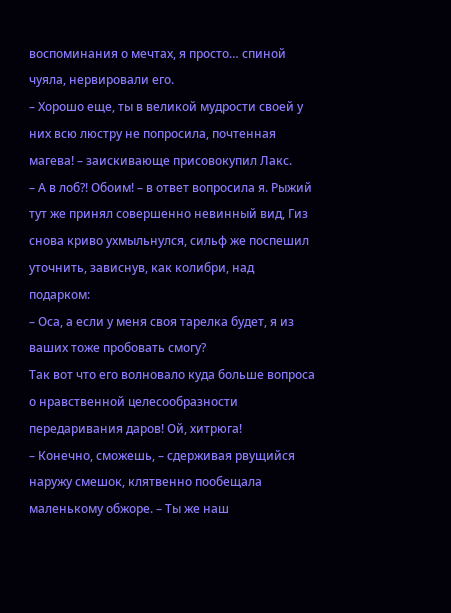воспоминания о мечтах, я просто… спиной чуяла, нервировали его.
– Хорошо еще, ты в великой мудрости своей у них всю люстру не попросила, почтенная магева! – заискивающе присовокупил Лакс.
– А в лоб?! Обоим! – в ответ вопросила я. Рыжий тут же принял совершенно невинный вид, Гиз снова криво ухмыльнулся, сильф же поспешил уточнить, зависнув, как колибри, над подарком:
– Оса, а если у меня своя тарелка будет, я из ваших тоже пробовать смогу?
Так вот что его волновало куда больше вопроса о нравственной целесообразности передаривания даров! Ой, хитрюга!
– Конечно, сможешь, – сдерживая рвущийся наружу смешок, клятвенно пообещала маленькому обжоре. – Ты же наш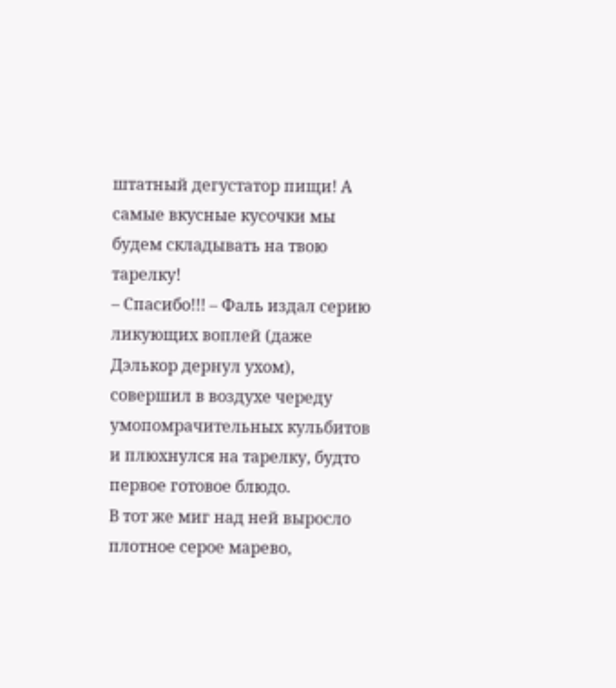штатный дегустатор пищи! А самые вкусные кусочки мы будем складывать на твою тарелку!
– Спасибо!!! – Фаль издал серию ликующих воплей (даже Дэлькор дернул ухом), совершил в воздухе череду умопомрачительных кульбитов и плюхнулся на тарелку, будто первое готовое блюдо.
В тот же миг над ней выросло плотное серое марево,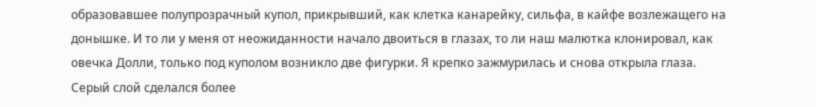образовавшее полупрозрачный купол, прикрывший, как клетка канарейку, сильфа, в кайфе возлежащего на донышке. И то ли у меня от неожиданности начало двоиться в глазах, то ли наш малютка клонировал, как овечка Долли, только под куполом возникло две фигурки. Я крепко зажмурилась и снова открыла глаза. Серый слой сделался более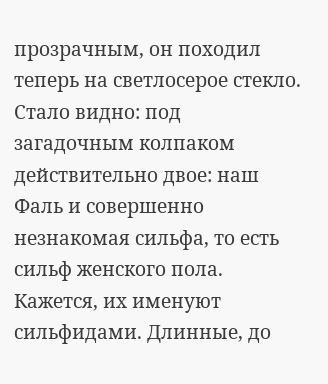прозрачным, он походил теперь на светлосерое стекло. Стало видно: под загадочным колпаком действительно двое: наш Фаль и совершенно незнакомая сильфа, то есть сильф женского пола. Кажется, их именуют сильфидами. Длинные, до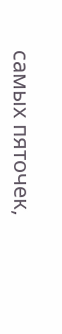самых пяточек,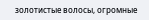золотистые волосы, огромные